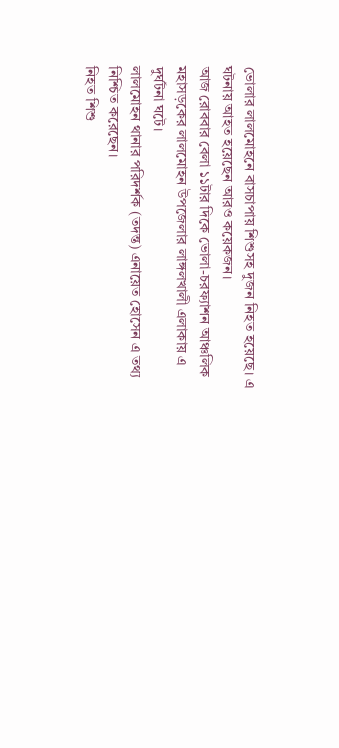ভোলার লালমোহনে বাসচাপায় শিশুসহ দুজন নিহত হয়েছে। এ ঘটনায় আহত হয়েছেন আরও কয়েকজন।
আজ রোববার বেলা ১১টার দিকে ভোলা-চরফ্যাশন আঞ্চলিক মহাসড়কের লালমোহন উপজেলার লাঙ্গলখালী এলাকায় এ দুর্ঘটনা ঘটে।
লালমোহন থানার পরিদর্শক (তদন্ত) এনায়েত হোসেন এ তথ্য নিশ্চিত করেছেন।
নিহত শিশু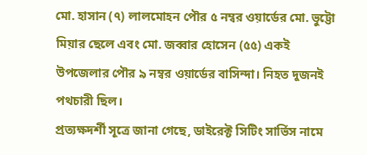মো. হাসান (৭) লালমোহন পৌর ৫ নম্বর ওয়ার্ডের মো. ভুট্টো মিয়ার ছেলে এবং মো. জব্বার হোসেন (৫৫) একই উপজেলার পৌর ৯ নম্বর ওয়ার্ডের বাসিন্দা। নিহত দুজনই পথচারী ছিল।
প্রত্যক্ষদর্শী সূত্রে জানা গেছে, ডাইরেক্ট সিটিং সার্ভিস নামে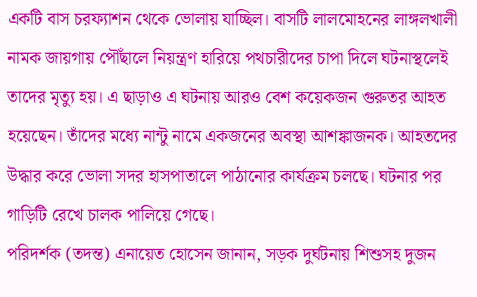একটি বাস চরফ্যাশন থেকে ভোলায় যাচ্ছিল। বাসটি লালমোহনের লাঙ্গলখালী নামক জায়গায় পৌঁছালে নিয়ন্ত্রণ হারিয়ে পথচারীদের চাপা দিলে ঘটনাস্থলেই তাদের মৃত্যু হয়। এ ছাড়াও এ ঘটনায় আরও বেশ কয়েকজন গুরুতর আহত হয়েছেন। তাঁদের মধ্যে নান্টু নামে একজনের অবস্থা আশঙ্কাজনক। আহতদের উদ্ধার করে ভোলা সদর হাসপাতালে পাঠানোর কার্যক্রম চলছে। ঘটনার পর গাড়িটি রেখে চালক পালিয়ে গেছে।
পরিদর্শক (তদন্ত) এনায়েত হোসেন জানান, সড়ক দুর্ঘটনায় শিশুসহ দুজন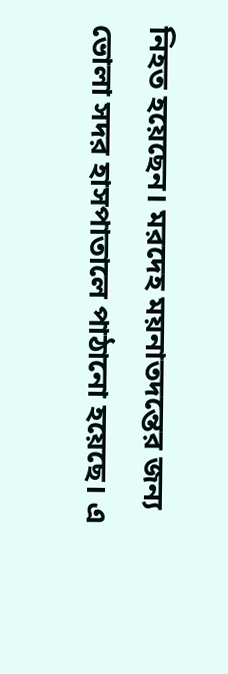নিহত হয়েছেন। মরদেহ ময়নাতদন্তের জন্য ভোলা সদর হাসপাতালে পাঠানো হয়েছে। এ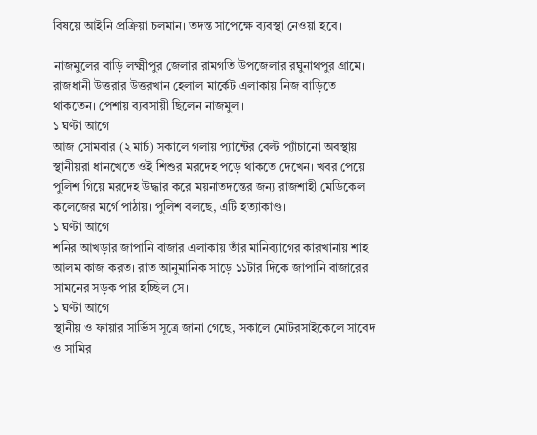বিষয়ে আইনি প্রক্রিয়া চলমান। তদন্ত সাপেক্ষে ব্যবস্থা নেওয়া হবে।

নাজমুলের বাড়ি লক্ষ্মীপুর জেলার রামগতি উপজেলার রঘুনাথপুর গ্রামে। রাজধানী উত্তরার উত্তরখান হেলাল মার্কেট এলাকায় নিজ বাড়িতে থাকতেন। পেশায় ব্যবসায়ী ছিলেন নাজমুল।
১ ঘণ্টা আগে
আজ সোমবার (২ মার্চ) সকালে গলায় প্যান্টের বেল্ট প্যাঁচানো অবস্থায় স্থানীয়রা ধানখেতে ওই শিশুর মরদেহ পড়ে থাকতে দেখেন। খবর পেয়ে পুলিশ গিয়ে মরদেহ উদ্ধার করে ময়নাতদন্তের জন্য রাজশাহী মেডিকেল কলেজের মর্গে পাঠায়। পুলিশ বলছে, এটি হত্যাকাণ্ড।
১ ঘণ্টা আগে
শনির আখড়ার জাপানি বাজার এলাকায় তাঁর মানিব্যাগের কারখানায় শাহ আলম কাজ করত। রাত আনুমানিক সাড়ে ১১টার দিকে জাপানি বাজারের সামনের সড়ক পার হচ্ছিল সে।
১ ঘণ্টা আগে
স্থানীয় ও ফায়ার সার্ভিস সূত্রে জানা গেছে, সকালে মোটরসাইকেলে সাবেদ ও সামির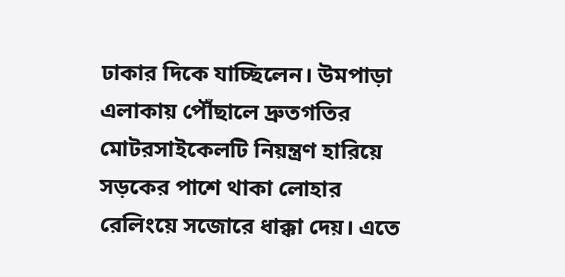ঢাকার দিকে যাচ্ছিলেন। উমপাড়া এলাকায় পৌঁছালে দ্রুতগতির মোটরসাইকেলটি নিয়ন্ত্রণ হারিয়ে সড়কের পাশে থাকা লোহার রেলিংয়ে সজোরে ধাক্কা দেয়। এতে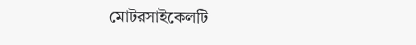মোটরসাইকেলটি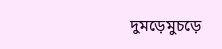দুমড়েমুচড়ে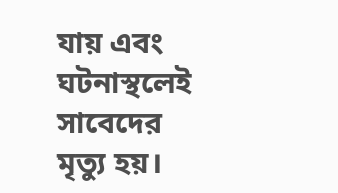যায় এবং ঘটনাস্থলেই সাবেদের মৃত্যু হয়।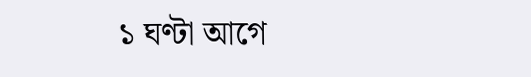১ ঘণ্টা আগে